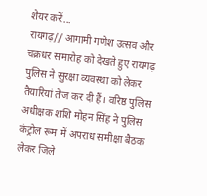शेयर करें...
रायगढ़// आगामी गणेश उत्सव और चक्रधर समारोह को देखते हुए रायगढ़ पुलिस ने सुरक्षा व्यवस्था को लेकर तैयारियां तेज कर दी हैं। वरिष्ठ पुलिस अधीक्षक शशि मोहन सिंह ने पुलिस कंट्रोल रूम में अपराध समीक्षा बैठक लेकर जिले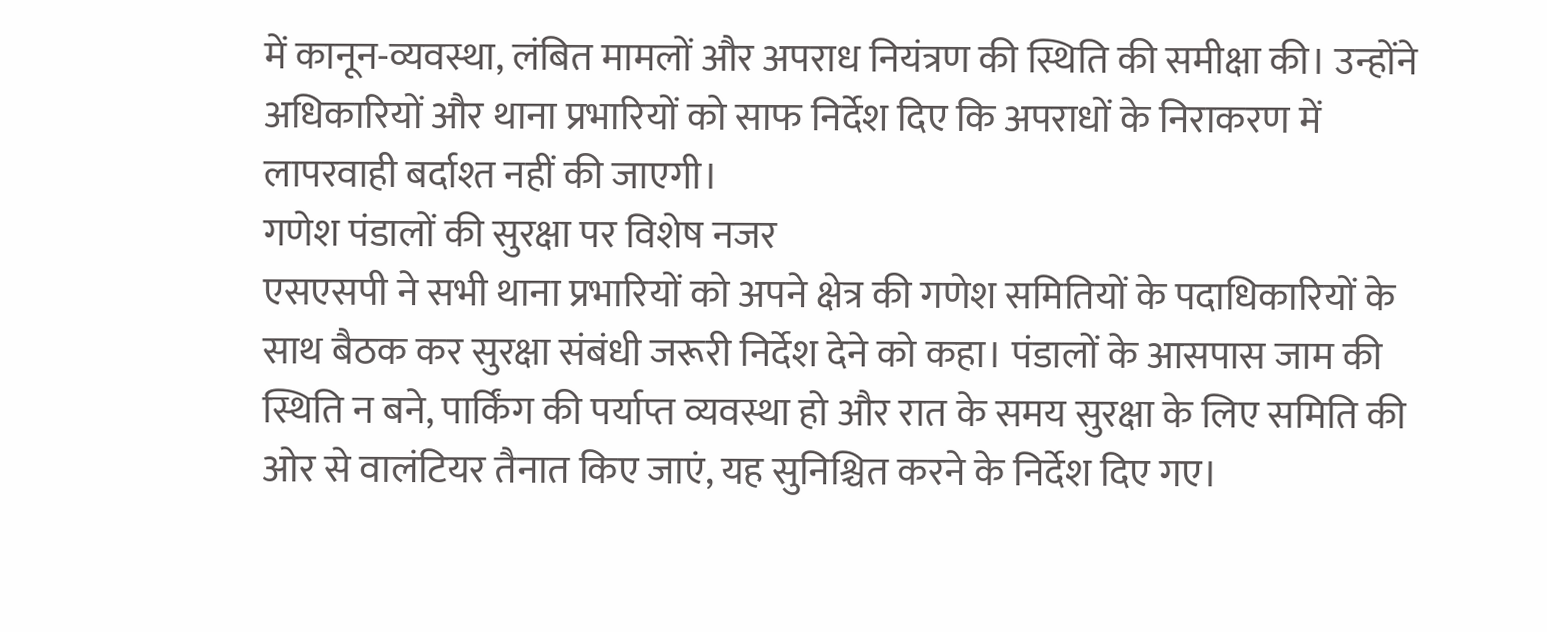में कानून-व्यवस्था, लंबित मामलों और अपराध नियंत्रण की स्थिति की समीक्षा की। उन्होंने अधिकारियों और थाना प्रभारियों को साफ निर्देश दिए कि अपराधों के निराकरण में लापरवाही बर्दाश्त नहीं की जाएगी।
गणेश पंडालों की सुरक्षा पर विशेष नजर
एसएसपी ने सभी थाना प्रभारियों को अपने क्षेत्र की गणेश समितियों के पदाधिकारियों के साथ बैठक कर सुरक्षा संबंधी जरूरी निर्देश देने को कहा। पंडालों के आसपास जाम की स्थिति न बने, पार्किंग की पर्याप्त व्यवस्था हो और रात के समय सुरक्षा के लिए समिति की ओर से वालंटियर तैनात किए जाएं, यह सुनिश्चित करने के निर्देश दिए गए।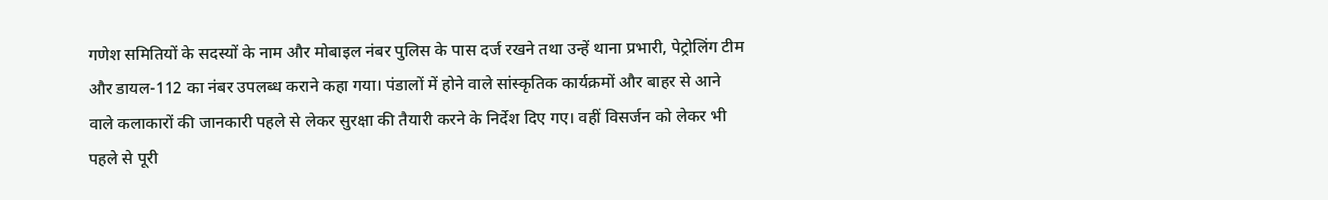गणेश समितियों के सदस्यों के नाम और मोबाइल नंबर पुलिस के पास दर्ज रखने तथा उन्हें थाना प्रभारी, पेट्रोलिंग टीम और डायल-112 का नंबर उपलब्ध कराने कहा गया। पंडालों में होने वाले सांस्कृतिक कार्यक्रमों और बाहर से आने वाले कलाकारों की जानकारी पहले से लेकर सुरक्षा की तैयारी करने के निर्देश दिए गए। वहीं विसर्जन को लेकर भी पहले से पूरी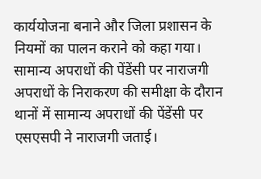कार्ययोजना बनाने और जिला प्रशासन के नियमों का पालन कराने को कहा गया।
सामान्य अपराधों की पेंडेंसी पर नाराजगी
अपराधों के निराकरण की समीक्षा के दौरान थानों में सामान्य अपराधों की पेंडेंसी पर एसएसपी ने नाराजगी जताई।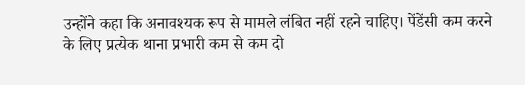उन्होंने कहा कि अनावश्यक रूप से मामले लंबित नहीं रहने चाहिए। पेंडेंसी कम करने के लिए प्रत्येक थाना प्रभारी कम से कम दो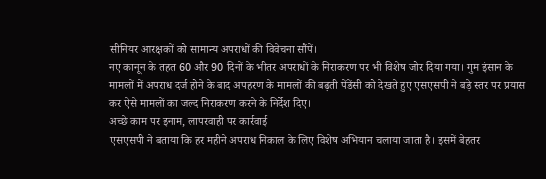सीनियर आरक्षकों को सामान्य अपराधों की विवेचना सौंपें।
नए कानून के तहत 60 और 90 दिनों के भीतर अपराधों के निराकरण पर भी विशेष जोर दिया गया। गुम इंसान के मामलों में अपराध दर्ज होने के बाद अपहरण के मामलों की बढ़ती पेंडेंसी को देखते हुए एसएसपी ने बड़े स्तर पर प्रयास कर ऐसे मामलों का जल्द निराकरण करने के निर्देश दिए।
अच्छे काम पर इनाम, लापरवाही पर कार्रवाई
एसएसपी ने बताया कि हर महीने अपराध निकाल के लिए विशेष अभियान चलाया जाता है। इसमें बेहतर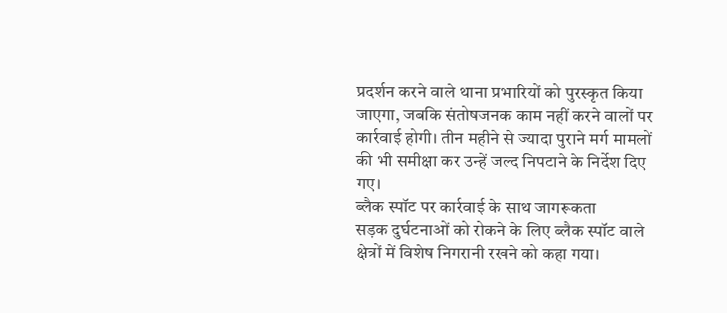प्रदर्शन करने वाले थाना प्रभारियों को पुरस्कृत किया जाएगा, जबकि संतोषजनक काम नहीं करने वालों पर कार्रवाई होगी। तीन महीने से ज्यादा पुराने मर्ग मामलों की भी समीक्षा कर उन्हें जल्द निपटाने के निर्देश दिए गए।
ब्लैक स्पॉट पर कार्रवाई के साथ जागरूकता
सड़क दुर्घटनाओं को रोकने के लिए ब्लैक स्पॉट वाले क्षेत्रों में विशेष निगरानी रखने को कहा गया।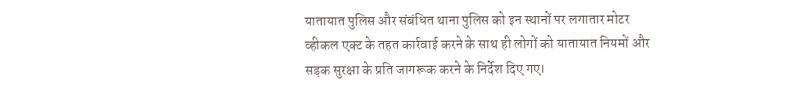यातायात पुलिस और संबंधित थाना पुलिस को इन स्थानों पर लगातार मोटर व्हीकल एक्ट के तहत कार्रवाई करने के साथ ही लोगों को यातायात नियमों और सड़क सुरक्षा के प्रति जागरूक करने के निर्देश दिए गए।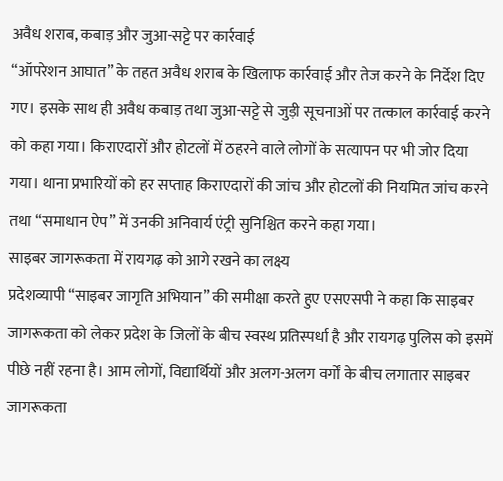अवैध शराब, कबाड़ और जुआ-सट्टे पर कार्रवाई
“ऑपरेशन आघात” के तहत अवैध शराब के खिलाफ कार्रवाई और तेज करने के निर्देश दिए गए। इसके साथ ही अवैध कबाड़ तथा जुआ-सट्टे से जुड़ी सूचनाओं पर तत्काल कार्रवाई करने को कहा गया। किराएदारों और होटलों में ठहरने वाले लोगों के सत्यापन पर भी जोर दिया गया। थाना प्रभारियों को हर सप्ताह किराएदारों की जांच और होटलों की नियमित जांच करने तथा “समाधान ऐप” में उनकी अनिवार्य एंट्री सुनिश्चित करने कहा गया।
साइबर जागरूकता में रायगढ़ को आगे रखने का लक्ष्य
प्रदेशव्यापी “साइबर जागृति अभियान” की समीक्षा करते हुए एसएसपी ने कहा कि साइबर जागरूकता को लेकर प्रदेश के जिलों के बीच स्वस्थ प्रतिस्पर्धा है और रायगढ़ पुलिस को इसमें पीछे नहीं रहना है। आम लोगों, विद्यार्थियों और अलग-अलग वर्गों के बीच लगातार साइबर जागरूकता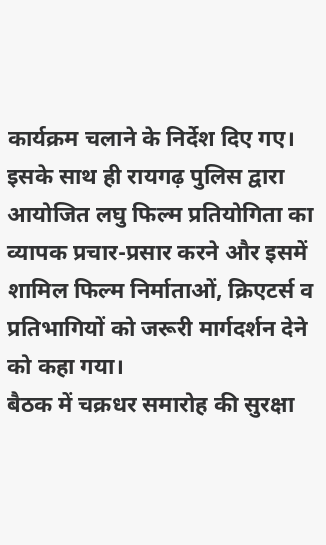कार्यक्रम चलाने के निर्देश दिए गए। इसके साथ ही रायगढ़ पुलिस द्वारा आयोजित लघु फिल्म प्रतियोगिता का व्यापक प्रचार-प्रसार करने और इसमें शामिल फिल्म निर्माताओं, क्रिएटर्स व प्रतिभागियों को जरूरी मार्गदर्शन देने को कहा गया।
बैठक में चक्रधर समारोह की सुरक्षा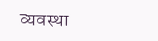व्यवस्था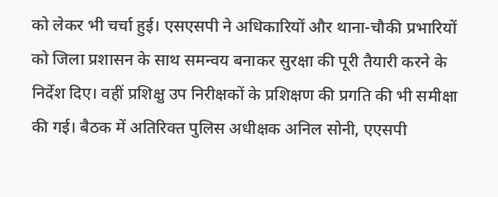को लेकर भी चर्चा हुई। एसएसपी ने अधिकारियों और थाना-चौकी प्रभारियों को जिला प्रशासन के साथ समन्वय बनाकर सुरक्षा की पूरी तैयारी करने के निर्देश दिए। वहीं प्रशिक्षु उप निरीक्षकों के प्रशिक्षण की प्रगति की भी समीक्षा की गई। बैठक में अतिरिक्त पुलिस अधीक्षक अनिल सोनी, एएसपी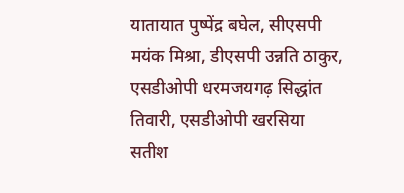यातायात पुष्पेंद्र बघेल, सीएसपी मयंक मिश्रा, डीएसपी उन्नति ठाकुर, एसडीओपी धरमजयगढ़ सिद्धांत तिवारी, एसडीओपी खरसिया सतीश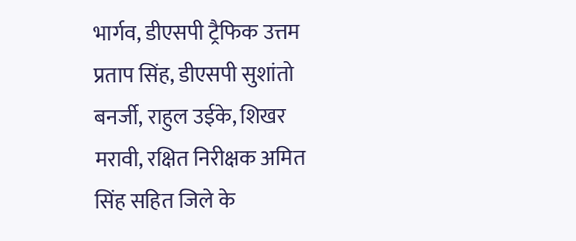भार्गव, डीएसपी ट्रैफिक उत्तम प्रताप सिंह, डीएसपी सुशांतो बनर्जी, राहुल उईके, शिखर मरावी, रक्षित निरीक्षक अमित सिंह सहित जिले के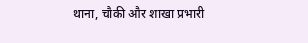थाना, चौकी और शाखा प्रभारी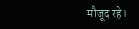मौजूद रहे।